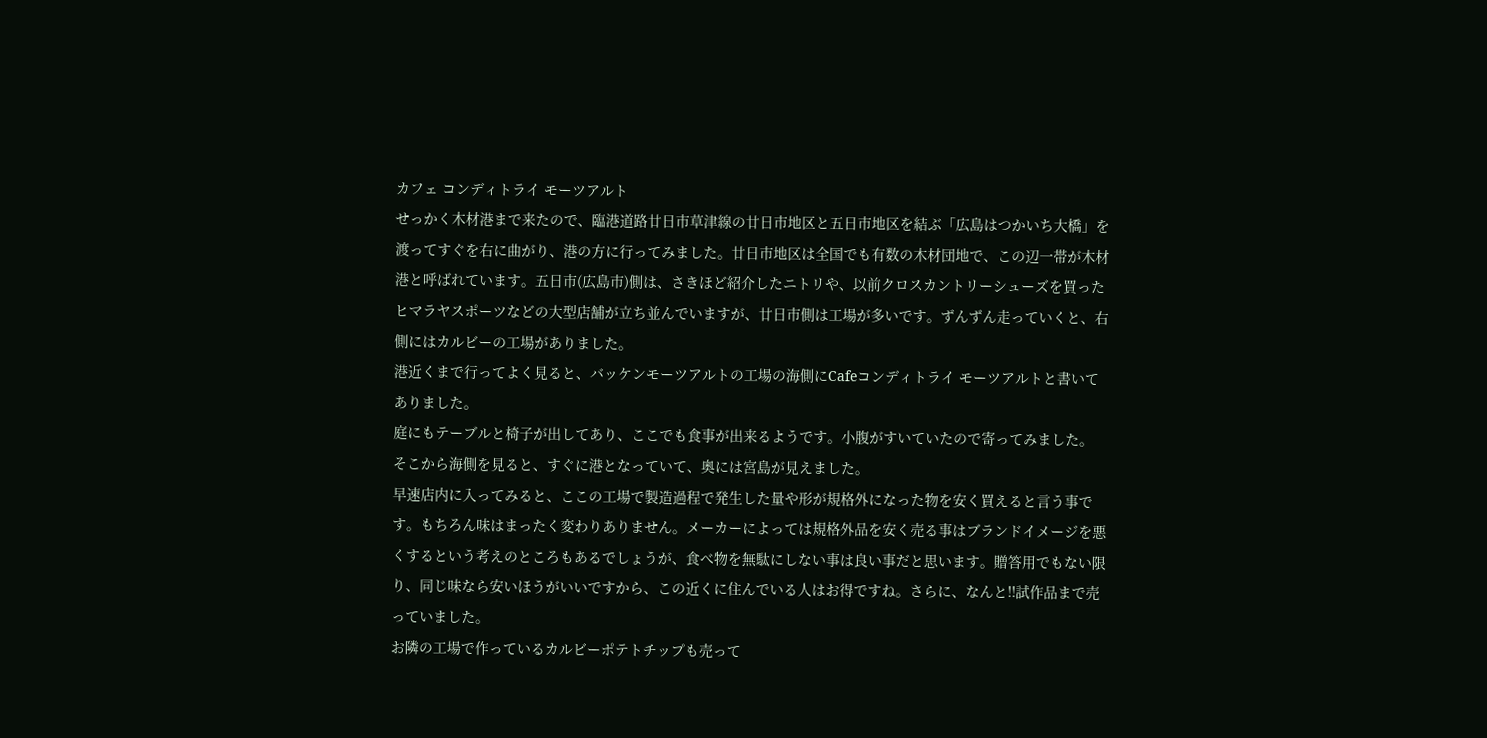カフェ コンディトライ モーツアルト
せっかく木材港まで来たので、臨港道路廿日市草津線の廿日市地区と五日市地区を結ぶ「広島はつかいち大橋」を渡ってすぐを右に曲がり、港の方に行ってみました。廿日市地区は全国でも有数の木材団地で、この辺一帯が木材港と呼ばれています。五日市(広島市)側は、さきほど紹介したニトリや、以前クロスカントリーシューズを買ったヒマラヤスポーツなどの大型店舗が立ち並んでいますが、廿日市側は工場が多いです。ずんずん走っていくと、右側にはカルビーの工場がありました。
港近くまで行ってよく見ると、バッケンモーツアルトの工場の海側にCafeコンディトライ モーツアルトと書いてありました。
庭にもテーブルと椅子が出してあり、ここでも食事が出来るようです。小腹がすいていたので寄ってみました。
そこから海側を見ると、すぐに港となっていて、奥には宮島が見えました。
早速店内に入ってみると、ここの工場で製造過程で発生した量や形が規格外になった物を安く買えると言う事です。もちろん味はまったく変わりありません。メーカーによっては規格外品を安く売る事はブランドイメージを悪くするという考えのところもあるでしょうが、食べ物を無駄にしない事は良い事だと思います。贈答用でもない限り、同じ味なら安いほうがいいですから、この近くに住んでいる人はお得ですね。さらに、なんと!!試作品まで売っていました。
お隣の工場で作っているカルビーポテトチップも売って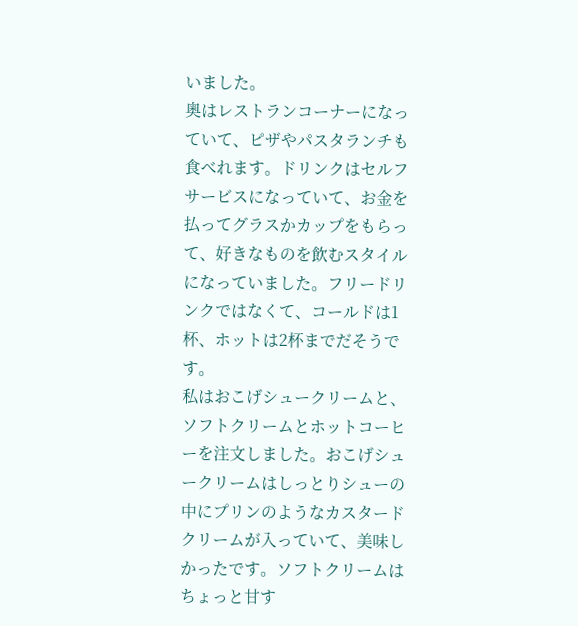いました。
奥はレストランコーナーになっていて、ピザやパスタランチも食べれます。ドリンクはセルフサービスになっていて、お金を払ってグラスかカップをもらって、好きなものを飲むスタイルになっていました。フリードリンクではなくて、コールドは1杯、ホットは2杯までだそうです。
私はおこげシュークリームと、ソフトクリームとホットコーヒーを注文しました。おこげシュークリームはしっとりシューの中にプリンのようなカスタードクリームが入っていて、美味しかったです。ソフトクリームはちょっと甘す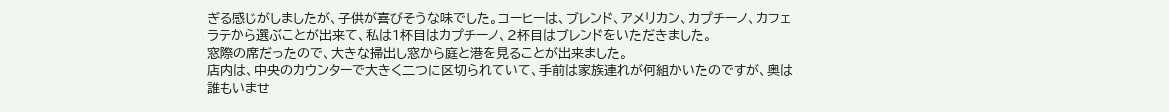ぎる感じがしましたが、子供が喜びそうな味でした。コーヒーは、ブレンド、アメリカン、カプチーノ、カフェラテから選ぶことが出来て、私は1杯目はカプチーノ、2杯目はブレンドをいただきました。
窓際の席だったので、大きな掃出し窓から庭と港を見ることが出来ました。
店内は、中央のカウンターで大きく二つに区切られていて、手前は家族連れが何組かいたのですが、奥は誰もいませ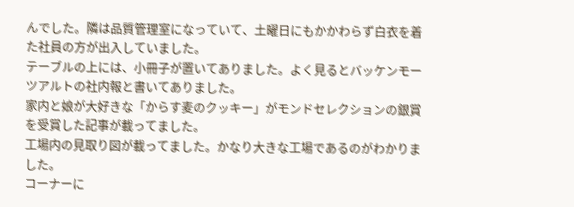んでした。隣は品質管理室になっていて、土曜日にもかかわらず白衣を着た社員の方が出入していました。
テーブルの上には、小冊子が置いてありました。よく見るとバッケンモーツアルトの社内報と書いてありました。
家内と娘が大好きな「からす麦のクッキー」がモンドセレクションの銀賞を受賞した記事が載ってました。
工場内の見取り図が載ってました。かなり大きな工場であるのがわかりました。
コーナーに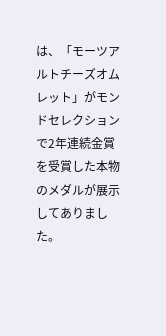は、「モーツアルトチーズオムレット」がモンドセレクションで2年連続金賞を受賞した本物のメダルが展示してありました。